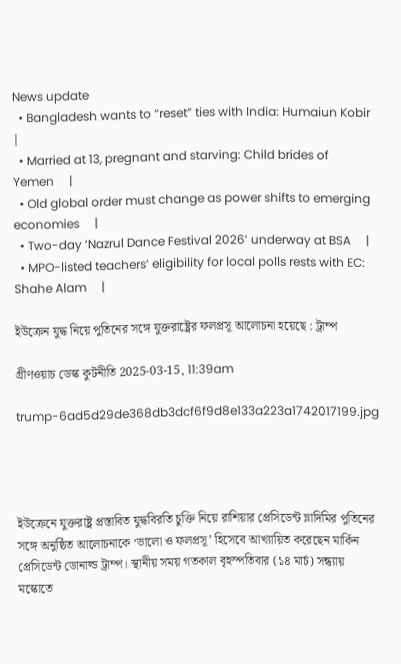News update
  • Bangladesh wants to “reset” ties with India: Humaiun Kobir     |
  • Married at 13, pregnant and starving: Child brides of Yemen     |
  • Old global order must change as power shifts to emerging economies     |
  • Two-day ‘Nazrul Dance Festival 2026’ underway at BSA     |
  • MPO-listed teachers’ eligibility for local polls rests with EC: Shahe Alam     |

ইউক্রেন যুদ্ধ নিয়ে পুতিনের সঙ্গে যুক্তরাষ্ট্রের ফলপ্রসূ আলোচনা হয়েছে : ট্রাম্প

গ্রীণওয়াচ ডেস্ক কুটনীতি 2025-03-15, 11:39am

trump-6ad5d29de368db3dcf6f9d8e133a223a1742017199.jpg




ইউক্রেনে যুক্তরাষ্ট্র প্রস্তাবিত যুদ্ধবিরতি চুক্তি নিয়ে রাশিয়ার প্রেসিডেন্ট ভ্লাদিমির পুতিনের সঙ্গে অনুষ্ঠিত আলোচনাকে ‘ভালো ও ফলপ্রসূ’ হিসেবে আখ্যায়িত করেছেন মার্কিন প্রেসিডেন্ট ডোনাল্ড ট্রাম্প। স্থানীয় সময় গতকাল বৃহস্পতিবার (১৪ মার্চ) সন্ধ্যায় মস্কোতে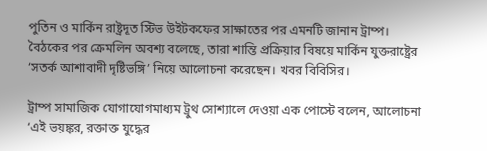পুতিন ও মার্কিন রাষ্ট্রদূত স্টিভ উইটকফের সাক্ষাতের পর এমনটি জানান ট্রাম্প। বৈঠকের পর ক্রেমলিন অবশ্য বলেছে, তারা শান্তি প্রক্রিয়ার বিষয়ে মার্কিন যুক্তরাষ্ট্রের ‘সতর্ক আশাবাদী দৃষ্টিভঙ্গি’ নিয়ে আলোচনা করেছেন। খবর বিবিসির।

ট্রাম্প সামাজিক যোগাযোগমাধ্যম ট্রুথ সোশ্যালে দেওয়া এক পোস্টে বলেন, আলোচনা ‘এই ভয়ঙ্কর, রক্তাক্ত যুদ্ধের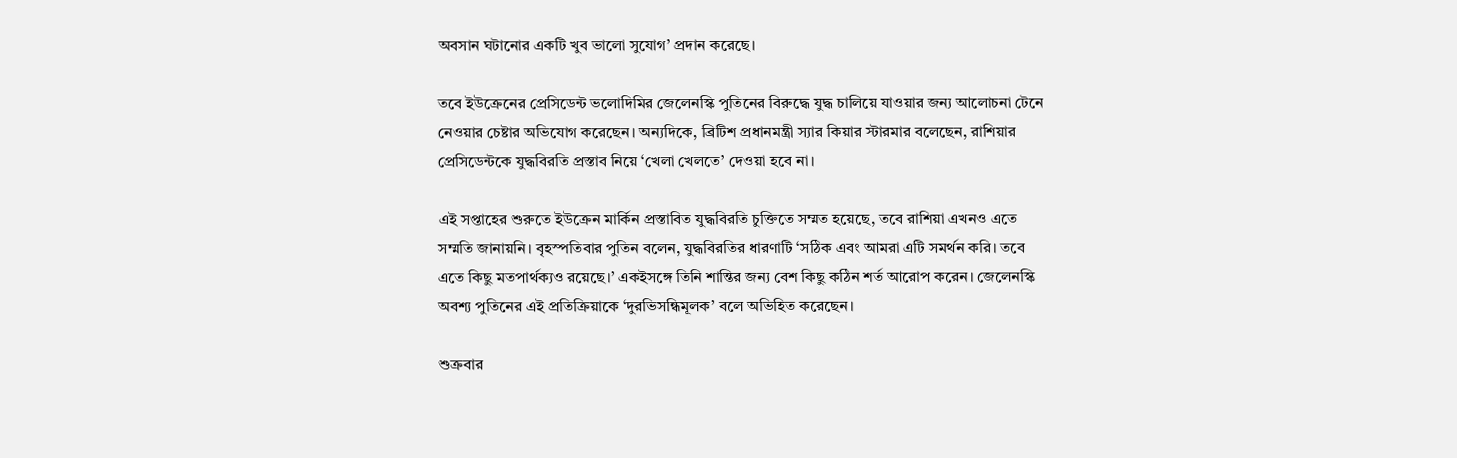অবসান ঘটানোর একটি খুব ভালো সুযোগ’ প্রদান করেছে।

তবে ইউক্রেনের প্রেসিডেন্ট ভলোদিমির জেলেনস্কি পুতিনের বিরুদ্ধে যুদ্ধ চালিয়ে যাওয়ার জন্য আলোচনা টেনে নেওয়ার চেষ্টার অভিযোগ করেছেন। অন্যদিকে, ব্রিটিশ প্রধানমন্ত্রী স্যার কিয়ার স্টারমার বলেছেন, রাশিয়ার প্রেসিডেন্টকে যুদ্ধবিরতি প্রস্তাব নিয়ে ‘খেলা খেলতে’ দেওয়া হবে না।

এই সপ্তাহের শুরুতে ইউক্রেন মার্কিন প্রস্তাবিত যুদ্ধবিরতি চুক্তিতে সম্মত হয়েছে, তবে রাশিয়া এখনও এতে সম্মতি জানায়নি। বৃহস্পতিবার পুতিন বলেন, যুদ্ধবিরতির ধারণাটি ‘সঠিক এবং আমরা এটি সমর্থন করি। তবে এতে কিছু মতপার্থক্যও রয়েছে।’ একইসঙ্গে তিনি শান্তির জন্য বেশ কিছু কঠিন শর্ত আরোপ করেন। জেলেনস্কি অবশ্য পুতিনের এই প্রতিক্রিয়াকে ‘দুরভিসন্ধিমূলক’ বলে অভিহিত করেছেন।

শুক্রবার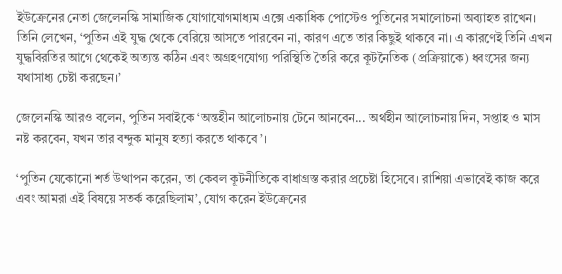ইউক্রেনের নেতা জেলেনস্কি সামাজিক যোগাযোগমাধ্যম এক্সে একাধিক পোস্টেও পুতিনের সমালোচনা অব্যাহত রাখেন। তিনি লেখেন, ‘পুতিন এই যুদ্ধ থেকে বেরিয়ে আসতে পারবেন না, কারণ এতে তার কিছুই থাকবে না। এ কারণেই তিনি এখন যুদ্ধবিরতির আগে থেকেই অত্যন্ত কঠিন এবং অগ্রহণযোগ্য পরিস্থিতি তৈরি করে কূটনৈতিক (প্রক্রিয়াকে) ধ্বংসের জন্য যথাসাধ্য চেষ্টা করছেন।’

জেলেনস্কি আরও বলেন, পুতিন সবাইকে ‘অন্তহীন আলোচনায় টেনে আনবেন... অর্থহীন আলোচনায় দিন, সপ্তাহ ও মাস নষ্ট করবেন, যখন তার বন্দুক মানুষ হত্যা করতে থাকবে’।

‘পুতিন যেকোনো শর্ত উত্থাপন করেন, তা কেবল কূটনীতিকে বাধাগ্রস্ত করার প্রচেষ্টা হিসেবে। রাশিয়া এভাবেই কাজ করে এবং আমরা এই বিষয়ে সতর্ক করেছিলাম’, যোগ করেন ইউক্রেনের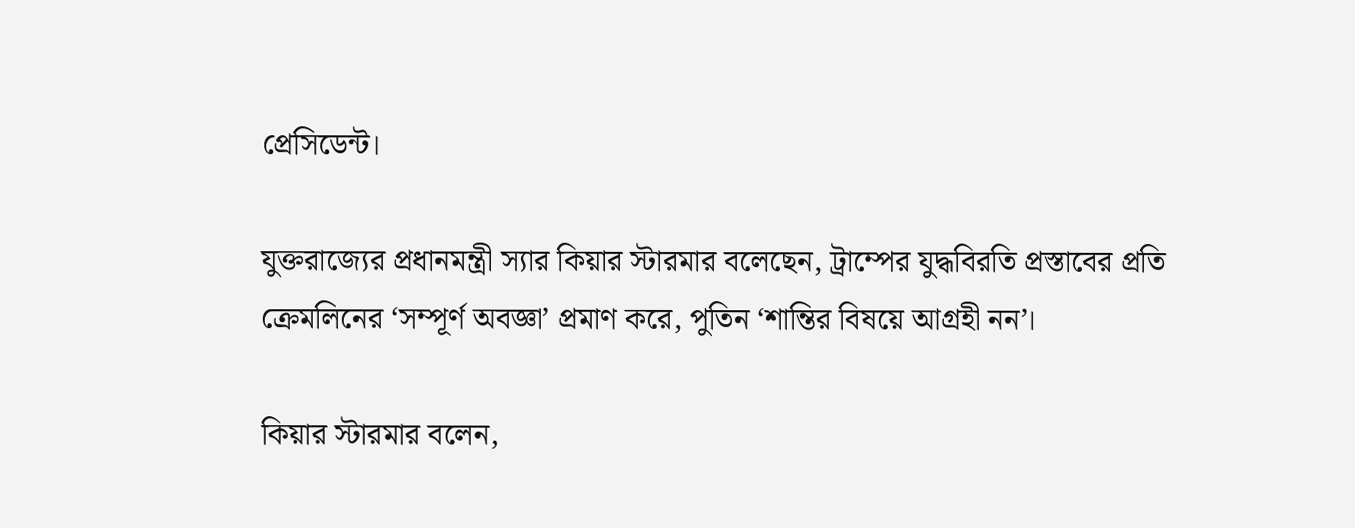প্রেসিডেন্ট।

যুক্তরাজ্যের প্রধানমন্ত্রী স্যার কিয়ার স্টারমার বলেছেন, ট্রাম্পের যুদ্ধবিরতি প্রস্তাবের প্রতি ক্রেমলিনের ‘সম্পূর্ণ অবজ্ঞা’ প্রমাণ করে, পুতিন ‘শান্তির বিষয়ে আগ্রহী নন’।

কিয়ার স্টারমার বলেন,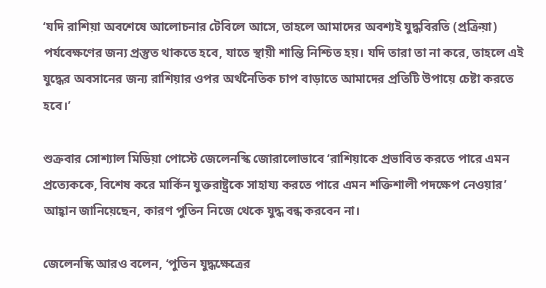‘যদি রাশিয়া অবশেষে আলোচনার টেবিলে আসে, তাহলে আমাদের অবশ্যই যুদ্ধবিরতি (প্রক্রিয়া) পর্যবেক্ষণের জন্য প্রস্তুত থাকতে হবে, যাতে স্থায়ী শান্তি নিশ্চিত হয়। যদি তারা তা না করে, তাহলে এই যুদ্ধের অবসানের জন্য রাশিয়ার ওপর অর্থনৈতিক চাপ বাড়াতে আমাদের প্রতিটি উপায়ে চেষ্টা করতে হবে।’

শুক্রবার সোশ্যাল মিডিয়া পোস্টে জেলেনস্কি জোরালোভাবে ‘রাশিয়াকে প্রভাবিত করতে পারে এমন প্রত্যেককে, বিশেষ করে মার্কিন যুক্তরাষ্ট্রকে সাহায্য করতে পারে এমন শক্তিশালী পদক্ষেপ নেওয়ার’ আহ্বান জানিয়েছেন, কারণ পুতিন নিজে থেকে যুদ্ধ বন্ধ করবেন না।

জেলেনস্কি আরও বলেন, ‘পুতিন যুদ্ধক্ষেত্রের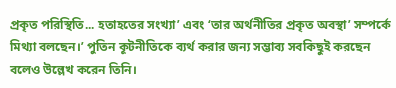প্রকৃত পরিস্থিতি... হতাহতের সংখ্যা’ এবং ‘তার অর্থনীতির প্রকৃত অবস্থা’ সম্পর্কে মিথ্যা বলছেন।’ পুতিন কূটনীতিকে ব্যর্থ করার জন্য সম্ভাব্য সবকিছুই করছেন বলেও উল্লেখ করেন তিনি।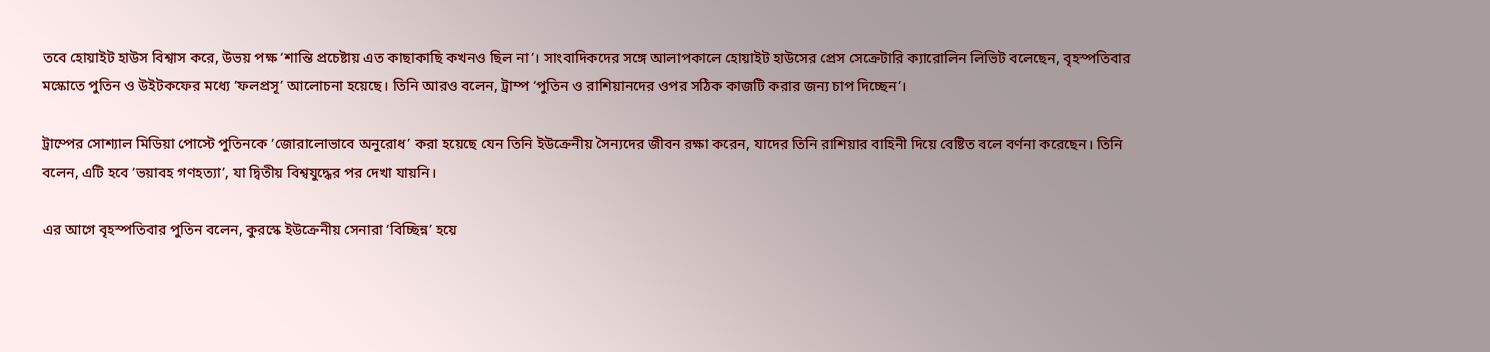তবে হোয়াইট হাউস বিশ্বাস করে, উভয় পক্ষ ‘শান্তি প্রচেষ্টায় এত কাছাকাছি কখনও ছিল না’। সাংবাদিকদের সঙ্গে আলাপকালে হোয়াইট হাউসের প্রেস সেক্রেটারি ক্যারোলিন লিভিট বলেছেন, বৃহস্পতিবার মস্কোতে পুতিন ও উইটকফের মধ্যে ‘ফলপ্রসূ’ আলোচনা হয়েছে। তিনি আরও বলেন, ট্রাম্প ‘পুতিন ও রাশিয়ানদের ওপর সঠিক কাজটি করার জন্য চাপ দিচ্ছেন’।

ট্রাম্পের সোশ্যাল মিডিয়া পোস্টে পুতিনকে ‘জোরালোভাবে অনুরোধ’ করা হয়েছে যেন তিনি ইউক্রেনীয় সৈন্যদের জীবন রক্ষা করেন, যাদের তিনি রাশিয়ার বাহিনী দিয়ে বেষ্টিত বলে বর্ণনা করেছেন। তিনি বলেন, এটি হবে ‘ভয়াবহ গণহত্যা’, যা দ্বিতীয় বিশ্বযুদ্ধের পর দেখা যায়নি।

এর আগে বৃহস্পতিবার পুতিন বলেন, কুরস্কে ইউক্রেনীয় সেনারা ‘বিচ্ছিন্ন’ হয়ে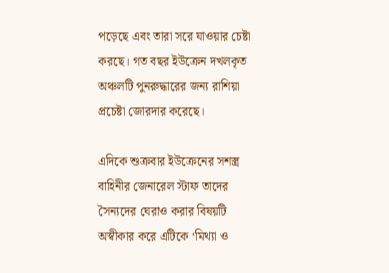পড়েছে এবং তারা সরে যাওয়ার চেষ্টা করছে। গত বছর ইউক্রেন দখলকৃত অঞ্চলটি পুনরুদ্ধারের জন্য রাশিয়া প্রচেষ্টা জোরদার করেছে।

এদিকে শুক্রবার ইউক্রেনের সশস্ত্র বাহিনীর জেনারেল স্টাফ তাদের সৈন্যদের ঘেরাও করার বিষয়টি অস্বীকার করে এটিকে ‘মিথ্যা ও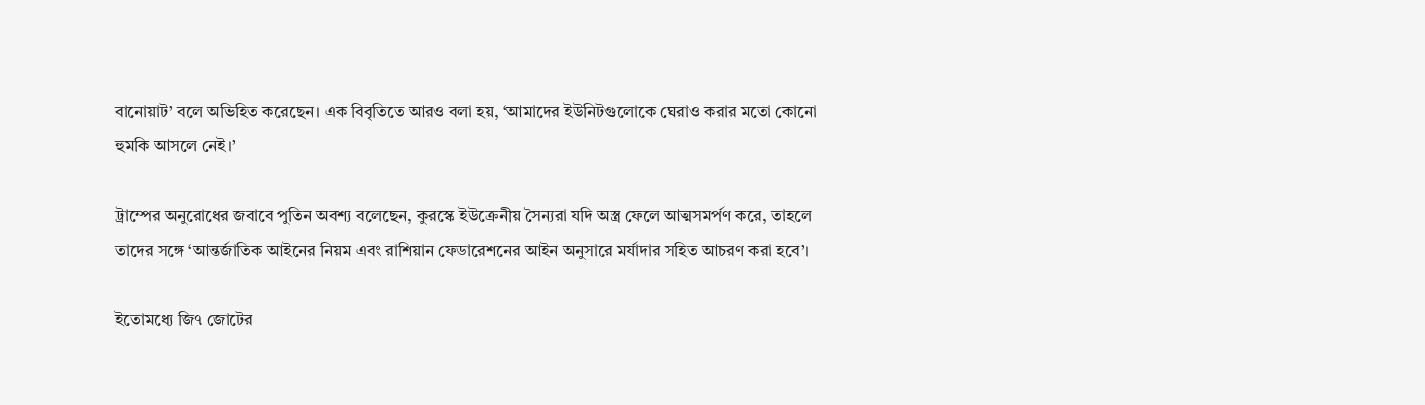বানোয়াট’ বলে অভিহিত করেছেন। এক বিবৃতিতে আরও বলা হয়, ‘আমাদের ইউনিটগুলোকে ঘেরাও করার মতো কোনো হুমকি আসলে নেই।’

ট্রাম্পের অনুরোধের জবাবে পুতিন অবশ্য বলেছেন, কুরস্কে ইউক্রেনীয় সৈন্যরা যদি অস্ত্র ফেলে আত্মসমর্পণ করে, তাহলে তাদের সঙ্গে ‘আন্তর্জাতিক আইনের নিয়ম এবং রাশিয়ান ফেডারেশনের আইন অনুসারে মর্যাদার সহিত আচরণ করা হবে’।

ইতোমধ্যে জি৭ জোটের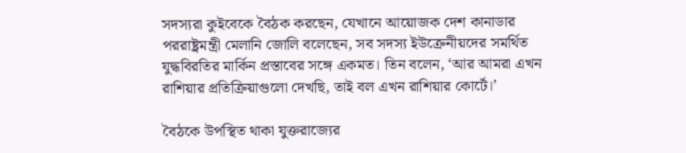সদস্যরা কুইবেকে বৈঠক করছেন, যেখানে আয়োজক দেশ কানাডার পররাষ্ট্রমন্ত্রী মেলানি জোলি বলেছেন, সব সদস্য ইউক্রেনীয়দের সমর্থিত যুদ্ধবিরতির মার্কিন প্রস্তাবের সঙ্গে একমত। তিন বলেন, ‘আর আমরা এখন রাশিয়ার প্রতিক্রিয়াগুলো দেখছি, তাই বল এখন রাশিয়ার কোর্টে।’

বৈঠকে উপস্থিত থাকা যুক্তরাজ্যের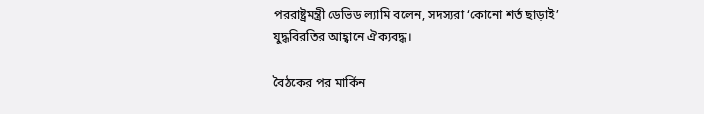পররাষ্ট্রমন্ত্রী ডেভিড ল্যামি বলেন, সদস্যরা ‘কোনো শর্ত ছাড়াই’ যুদ্ধবিরতির আহ্বানে ঐক্যবদ্ধ।

বৈঠকের পর মার্কিন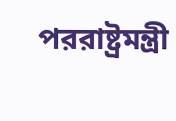পররাষ্ট্রমন্ত্রী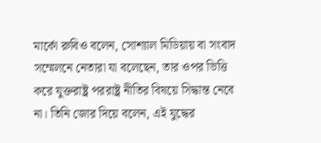মার্কো রুবিও বলেন, সোশ্যাল মিডিয়ায় বা সংবাদ সম্মেলনে নেতারা যা বলেছেন, তার ওপর ভিত্তি করে যুক্তরাষ্ট্র পররাষ্ট্র নীতির বিষয়ে সিদ্ধান্ত নেবে না। তিনি জোর দিয়ে বলেন, এই যুদ্ধের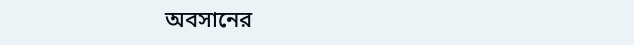অবসানের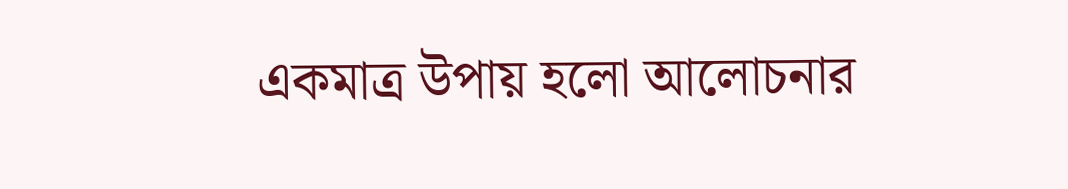একমাত্র উপায় হলো আলোচনার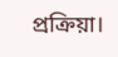প্রক্রিয়া।